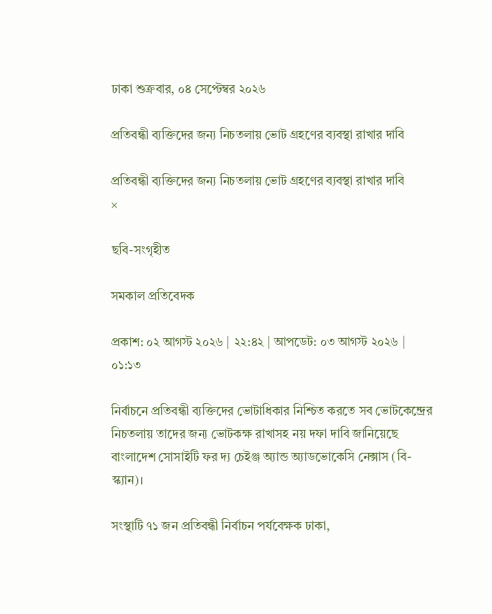ঢাকা শুক্রবার, ০৪ সেপ্টেম্বর ২০২৬

প্রতিবন্ধী ব্যক্তিদের জন্য নিচতলায় ভোট গ্রহণের ব্যবস্থা রাখার দাবি

প্রতিবন্ধী ব্যক্তিদের জন্য নিচতলায় ভোট গ্রহণের ব্যবস্থা রাখার দাবি
×

ছবি-সংগৃহীত

সমকাল প্রতিবেদক

প্রকাশ: ০২ আগস্ট ২০২৬ | ২২:৪২ | আপডেট: ০৩ আগস্ট ২০২৬ | ০১:১৩

নির্বাচনে প্রতিবন্ধী ব্যক্তিদের ভোটাধিকার নিশ্চিত করতে সব ভোটকেন্দ্রের নিচতলায় তাদের জন্য ভোটকক্ষ রাখাসহ নয় দফা দাবি জানিয়েছে বাংলাদেশ সোসাইটি ফর দ্য চেইঞ্জ অ্যান্ড অ্যাডভোকেসি নেক্সাস (বি-স্ক্যান)।

সংস্থাটি ৭১ জন প্রতিবন্ধী নির্বাচন পর্যবেক্ষক ঢাকা,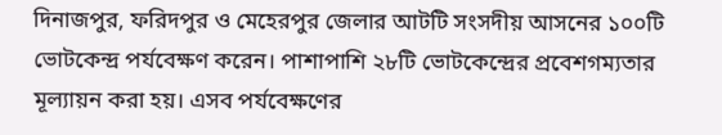দিনাজপুর, ফরিদপুর ও মেহেরপুর জেলার আটটি সংসদীয় আসনের ১০০টি ভোটকেন্দ্র পর্যবেক্ষণ করেন। পাশাপাশি ২৮টি ভোটকেন্দ্রের প্রবেশগম্যতার মূল্যায়ন করা হয়। এসব পর্যবেক্ষণের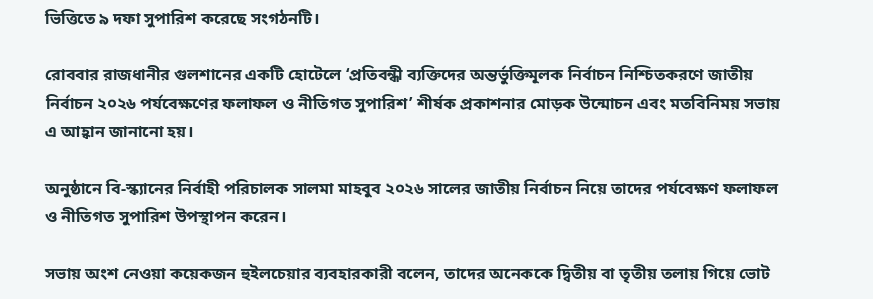ভিত্তিতে ৯ দফা সুপারিশ করেছে সংগঠনটি।

রোববার রাজধানীর গুলশানের একটি হোটেলে ‘প্রতিবন্ধী ব্যক্তিদের অন্তর্ভুক্তিমূলক নির্বাচন নিশ্চিতকরণে জাতীয় নির্বাচন ২০২৬ পর্যবেক্ষণের ফলাফল ও নীতিগত সুপারিশ’ শীর্ষক প্রকাশনার মোড়ক উন্মোচন এবং মতবিনিময় সভায় এ আহ্বান জানানো হয়।

অনুষ্ঠানে বি-স্ক্যানের নির্বাহী পরিচালক সালমা মাহবুব ২০২৬ সালের জাতীয় নির্বাচন নিয়ে তাদের পর্যবেক্ষণ ফলাফল ও নীতিগত সুপারিশ উপস্থাপন করেন।

সভায় অংশ নেওয়া কয়েকজন হুইলচেয়ার ব্যবহারকারী বলেন, তাদের অনেককে দ্বিতীয় বা তৃতীয় তলায় গিয়ে ভোট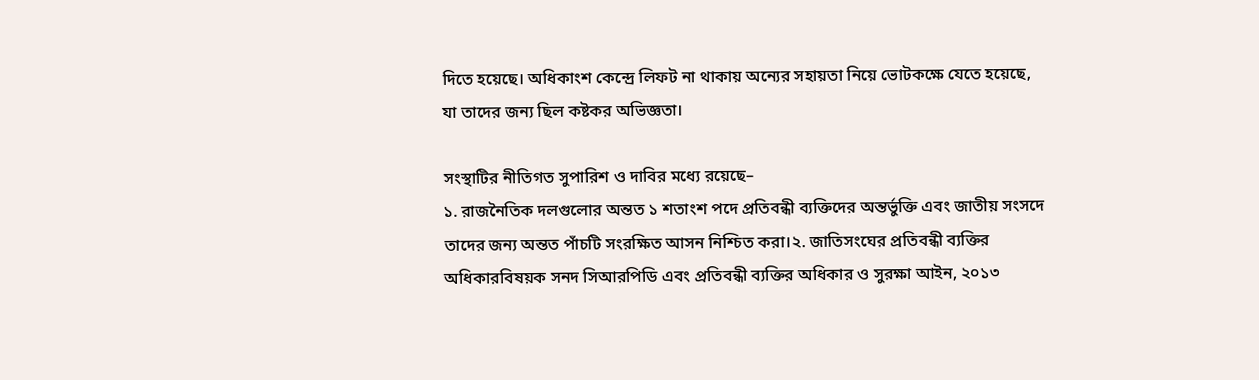দিতে হয়েছে। অধিকাংশ কেন্দ্রে লিফট না থাকায় অন্যের সহায়তা নিয়ে ভোটকক্ষে যেতে হয়েছে, যা তাদের জন্য ছিল কষ্টকর অভিজ্ঞতা।

সংস্থাটির নীতিগত সুপারিশ ও দাবির মধ্যে রয়েছে–
১. রাজনৈতিক দলগুলোর অন্তত ১ শতাংশ পদে প্রতিবন্ধী ব্যক্তিদের অন্তর্ভুক্তি এবং জাতীয় সংসদে তাদের জন্য অন্তত পাঁচটি সংরক্ষিত আসন নিশ্চিত করা।২. জাতিসংঘের প্রতিবন্ধী ব্যক্তির অধিকারবিষয়ক সনদ সিআরপিডি এবং প্রতিবন্ধী ব্যক্তির অধিকার ও সুরক্ষা আইন, ২০১৩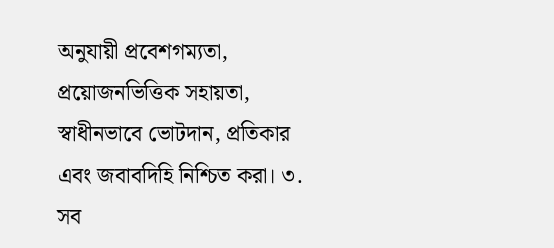অনুযায়ী প্রবেশগম্যতা, প্রয়োজনভিত্তিক সহায়তা, স্বাধীনভাবে ভোটদান, প্রতিকার এবং জবাবদিহি নিশ্চিত করা। ৩. সব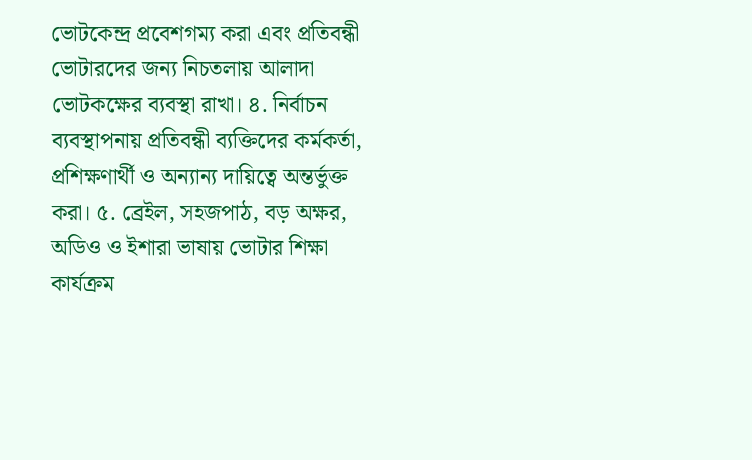ভোটকেন্দ্র প্রবেশগম্য করা এবং প্রতিবন্ধী ভোটারদের জন্য নিচতলায় আলাদা ভোটকক্ষের ব্যবস্থা রাখা। ৪. নির্বাচন ব্যবস্থাপনায় প্রতিবন্ধী ব্যক্তিদের কর্মকর্তা, প্রশিক্ষণার্থী ও অন্যান্য দায়িত্বে অন্তর্ভুক্ত করা। ৫. ব্রেইল, সহজপাঠ, বড় অক্ষর, অডিও ও ইশারা ভাষায় ভোটার শিক্ষা কার্যক্রম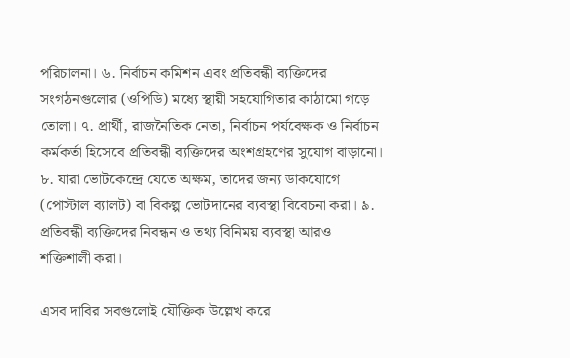পরিচালনা। ৬. নির্বাচন কমিশন এবং প্রতিবন্ধী ব্যক্তিদের সংগঠনগুলোর (ওপিডি) মধ্যে স্থায়ী সহযোগিতার কাঠামো গড়ে তোলা। ৭. প্রার্থী, রাজনৈতিক নেতা, নির্বাচন পর্যবেক্ষক ও নির্বাচন কর্মকর্তা হিসেবে প্রতিবন্ধী ব্যক্তিদের অংশগ্রহণের সুযোগ বাড়ানো। ৮. যারা ভোটকেন্দ্রে যেতে অক্ষম, তাদের জন্য ডাকযোগে (পোস্টাল ব্যালট) বা বিকল্প ভোটদানের ব্যবস্থা বিবেচনা করা। ৯. প্রতিবন্ধী ব্যক্তিদের নিবন্ধন ও তথ্য বিনিময় ব্যবস্থা আরও শক্তিশালী করা।

এসব দাবির সবগুলোই যৌক্তিক উল্লেখ করে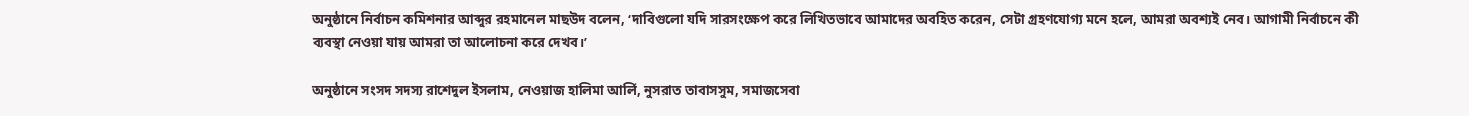অনুষ্ঠানে নির্বাচন কমিশনার আব্দুর রহমানেল মাছউদ বলেন, ‘দাবিগুলো যদি সারসংক্ষেপ করে লিখিতভাবে আমাদের অবহিত করেন, সেটা গ্রহণযোগ্য মনে হলে, আমরা অবশ্যই নেব। আগামী নির্বাচনে কী ব্যবস্থা নেওয়া যায় আমরা তা আলোচনা করে দেখব।’

অনুষ্ঠানে সংসদ সদস্য রাশেদুল ইসলাম, নেওয়াজ হালিমা আর্লি, নুসরাত তাবাসসুম, সমাজসেবা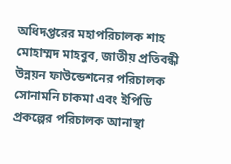অধিদপ্তরের মহাপরিচালক শাহ মোহাম্মদ মাহবুব, জাতীয় প্রতিবন্ধী উন্নয়ন ফাউন্ডেশনের পরিচালক সোনামনি চাকমা এবং ইপিডি প্রকল্পের পরিচালক আনাস্থা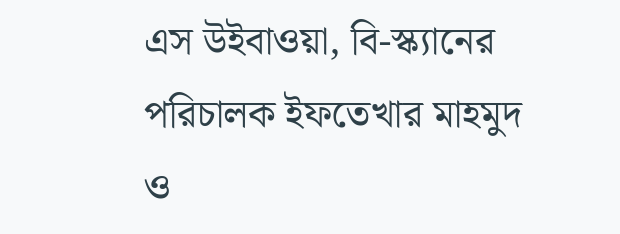এস উইবাওয়া, বি-স্ক্যানের পরিচালক ইফতেখার মাহমুদ ও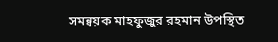সমন্বয়ক মাহফুজুর রহমান উপস্থিত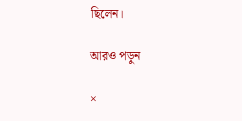ছিলেন।

আরও পড়ুন

×